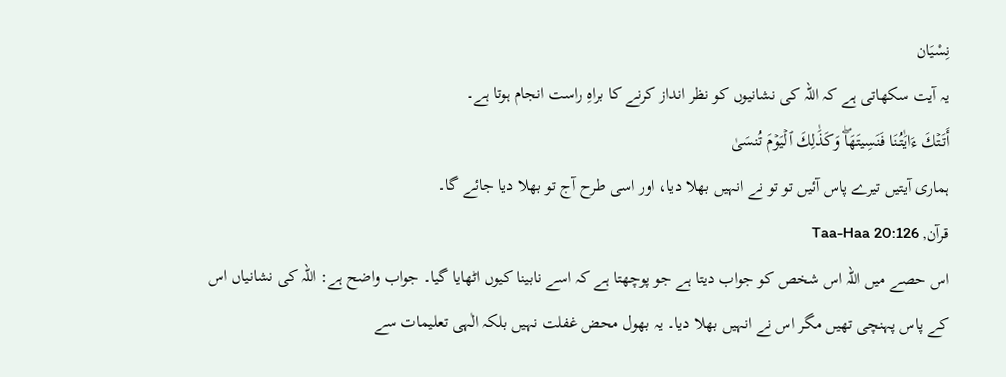نِسْيَان
یہ آیت سکھاتی ہے کہ اللہ کی نشانیوں کو نظر انداز کرنے کا براہِ راست انجام ہوتا ہے۔
أَتَتۡكَ ءَايَٰتُنَا فَنَسِيتَهَاۖ وَكَذَٰلِكَ ٱلۡيَوۡمَ تُنسَىٰ
ہماری آیتیں تیرے پاس آئیں تو تو نے انہیں بھلا دیا، اور اسی طرح آج تو بھلا دیا جائے گا۔
قرآن, Taa-Haa 20:126
اس حصے میں اللہ اس شخص کو جواب دیتا ہے جو پوچھتا ہے کہ اسے نابینا کیوں اٹھایا گیا۔ جواب واضح ہے: اللہ کی نشانیاں اس کے پاس پہنچی تھیں مگر اس نے انہیں بھلا دیا۔ یہ بھول محض غفلت نہیں بلکہ الٰہی تعلیمات سے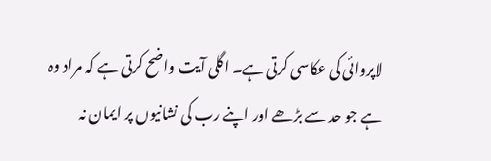لاپروائی کی عکاسی کرتی ہے۔ اگلی آیت واضح کرتی ہے کہ مراد وہ ہے جو حد سے بڑھے اور اپنے رب کی نشانیوں پر ایمان نہ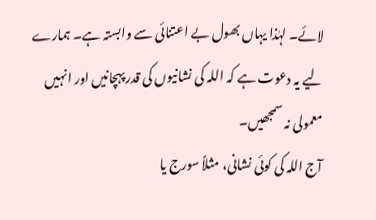لائے۔ لہٰذا یہاں بھول بے اعتنائی سے وابستہ ہے۔ ہمارے لیے یہ دعوت ہے کہ اللہ کی نشانیوں کی قدر پہچانیں اور انہیں معمولی نہ سمجھیں۔
آج اللہ کی کوئی نشانی، مثلاً سورج یا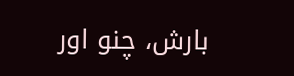بارش، چنو اور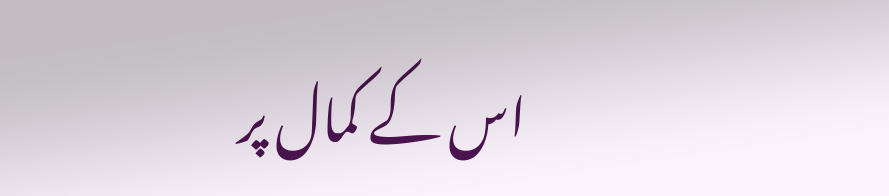اس کے کمال پر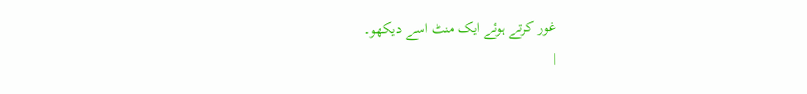غور کرتے ہوئے ایک منٹ اسے دیکھو۔
|